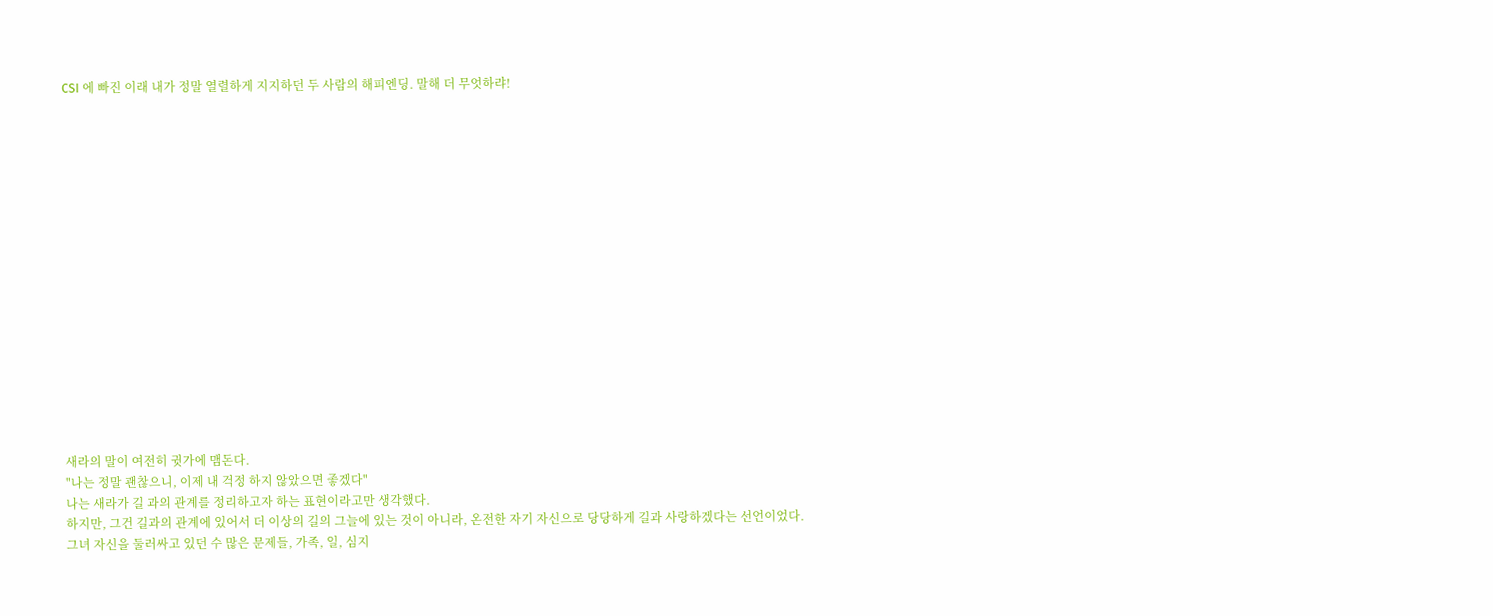CSI 에 빠진 이래 내가 정말 열렬하게 지지하던 두 사람의 해피엔딩. 말해 더 무엇하랴!

















새라의 말이 여전히 귓가에 맴돈다.
"나는 정말 괜찮으니, 이제 내 걱정 하지 않았으면 좋겠다"
나는 새라가 길 과의 관계를 정리하고자 하는 표현이라고만 생각했다.
하지만, 그건 길과의 관계에 있어서 더 이상의 길의 그늘에 있는 것이 아니라, 온전한 자기 자신으로 당당하게 길과 사랑하겠다는 선언이었다.
그녀 자신을 둘러싸고 있던 수 많은 문제들, 가족, 일, 심지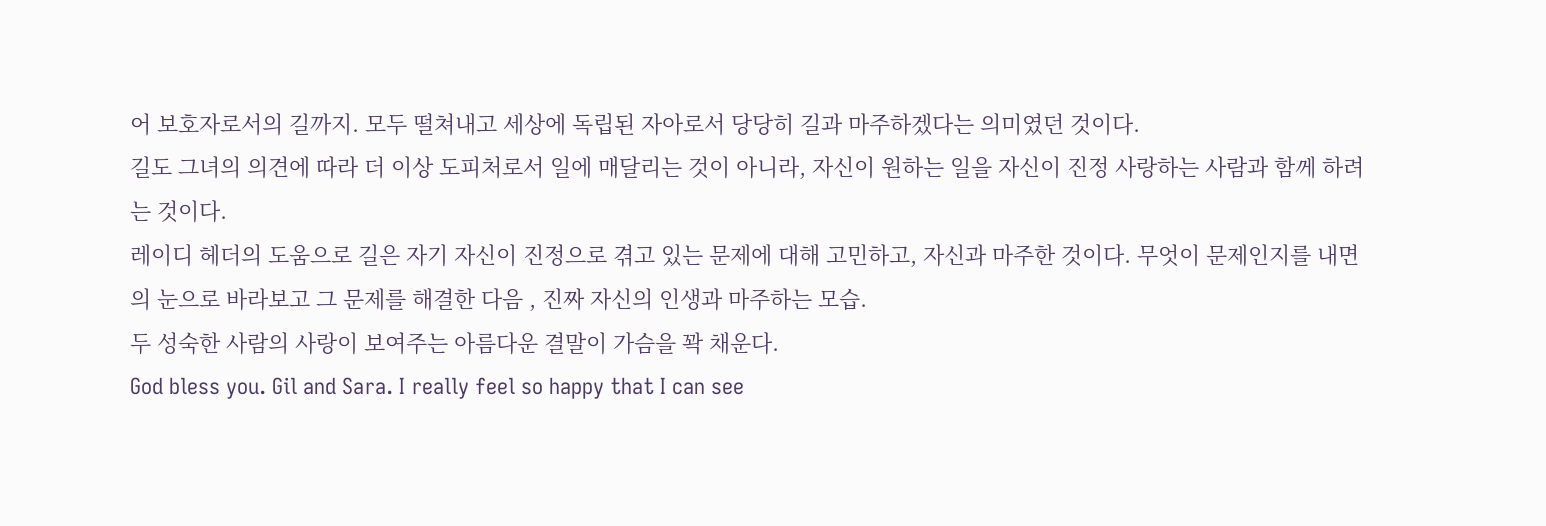어 보호자로서의 길까지. 모두 떨쳐내고 세상에 독립된 자아로서 당당히 길과 마주하겠다는 의미였던 것이다.
길도 그녀의 의견에 따라 더 이상 도피처로서 일에 매달리는 것이 아니라, 자신이 원하는 일을 자신이 진정 사랑하는 사람과 함께 하려는 것이다.
레이디 헤더의 도움으로 길은 자기 자신이 진정으로 겪고 있는 문제에 대해 고민하고, 자신과 마주한 것이다. 무엇이 문제인지를 내면의 눈으로 바라보고 그 문제를 해결한 다음 , 진짜 자신의 인생과 마주하는 모습.
두 성숙한 사람의 사랑이 보여주는 아름다운 결말이 가슴을 꽉 채운다.
God bless you. Gil and Sara. I really feel so happy that I can see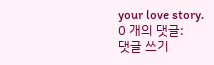your love story.
0 개의 댓글:
댓글 쓰기